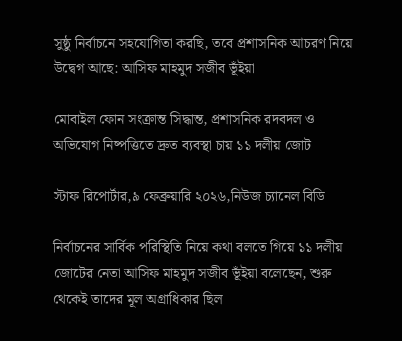সুষ্ঠু নির্বাচনে সহযোগিতা করছি, তবে প্রশাসনিক আচরণ নিয়ে উদ্বেগ আছে: আসিফ মাহমুদ সজীব ভূঁইয়া

মোবাইল ফোন সংক্রান্ত সিদ্ধান্ত, প্রশাসনিক রদবদল ও অভিযোগ নিষ্পত্তিতে দ্রুত ব্যবস্থা চায় ১১ দলীয় জোট

স্টাফ রিপোর্টার,৯ ফেব্রুয়ারি ২০২৬,নিউজ চ্যানেল বিডি

নির্বাচনের সার্বিক পরিস্থিতি নিয়ে কথা বলতে গিয়ে ১১ দলীয় জোটের নেতা আসিফ মাহমুদ সজীব ভূঁইয়া বলেছেন, শুরু থেকেই তাদের মূল অগ্রাধিকার ছিল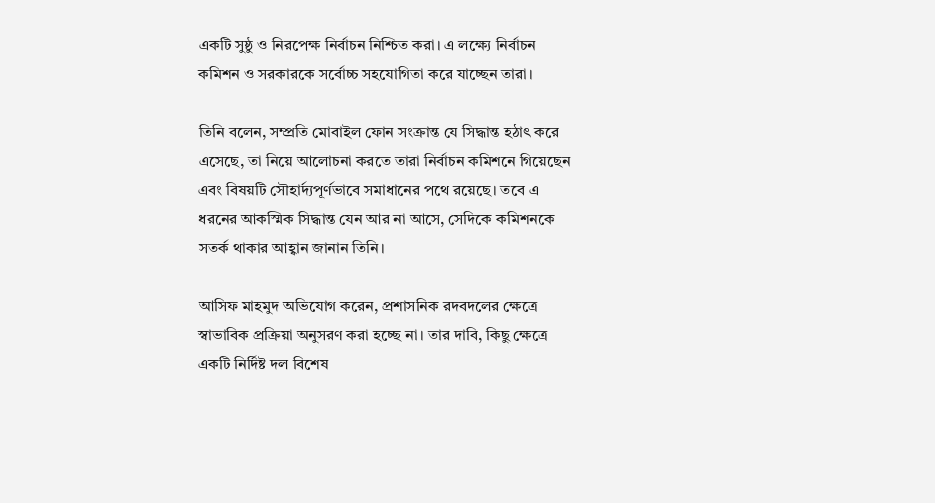একটি সুষ্ঠু ও নিরপেক্ষ নির্বাচন নিশ্চিত করা। এ লক্ষ্যে নির্বাচন কমিশন ও সরকারকে সর্বোচ্চ সহযোগিতা করে যাচ্ছেন তারা।

তিনি বলেন, সম্প্রতি মোবাইল ফোন সংক্রান্ত যে সিদ্ধান্ত হঠাৎ করে এসেছে, তা নিয়ে আলোচনা করতে তারা নির্বাচন কমিশনে গিয়েছেন এবং বিষয়টি সৌহার্দ্যপূর্ণভাবে সমাধানের পথে রয়েছে। তবে এ ধরনের আকস্মিক সিদ্ধান্ত যেন আর না আসে, সেদিকে কমিশনকে সতর্ক থাকার আহ্বান জানান তিনি।

আসিফ মাহমুদ অভিযোগ করেন, প্রশাসনিক রদবদলের ক্ষেত্রে স্বাভাবিক প্রক্রিয়া অনুসরণ করা হচ্ছে না। তার দাবি, কিছু ক্ষেত্রে একটি নির্দিষ্ট দল বিশেষ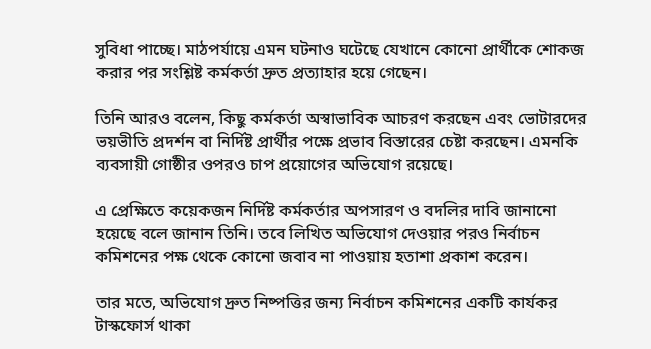সুবিধা পাচ্ছে। মাঠপর্যায়ে এমন ঘটনাও ঘটেছে যেখানে কোনো প্রার্থীকে শোকজ করার পর সংশ্লিষ্ট কর্মকর্তা দ্রুত প্রত্যাহার হয়ে গেছেন।

তিনি আরও বলেন, কিছু কর্মকর্তা অস্বাভাবিক আচরণ করছেন এবং ভোটারদের ভয়ভীতি প্রদর্শন বা নির্দিষ্ট প্রার্থীর পক্ষে প্রভাব বিস্তারের চেষ্টা করছেন। এমনকি ব্যবসায়ী গোষ্ঠীর ওপরও চাপ প্রয়োগের অভিযোগ রয়েছে।

এ প্রেক্ষিতে কয়েকজন নির্দিষ্ট কর্মকর্তার অপসারণ ও বদলির দাবি জানানো হয়েছে বলে জানান তিনি। তবে লিখিত অভিযোগ দেওয়ার পরও নির্বাচন কমিশনের পক্ষ থেকে কোনো জবাব না পাওয়ায় হতাশা প্রকাশ করেন।

তার মতে, অভিযোগ দ্রুত নিষ্পত্তির জন্য নির্বাচন কমিশনের একটি কার্যকর টাস্কফোর্স থাকা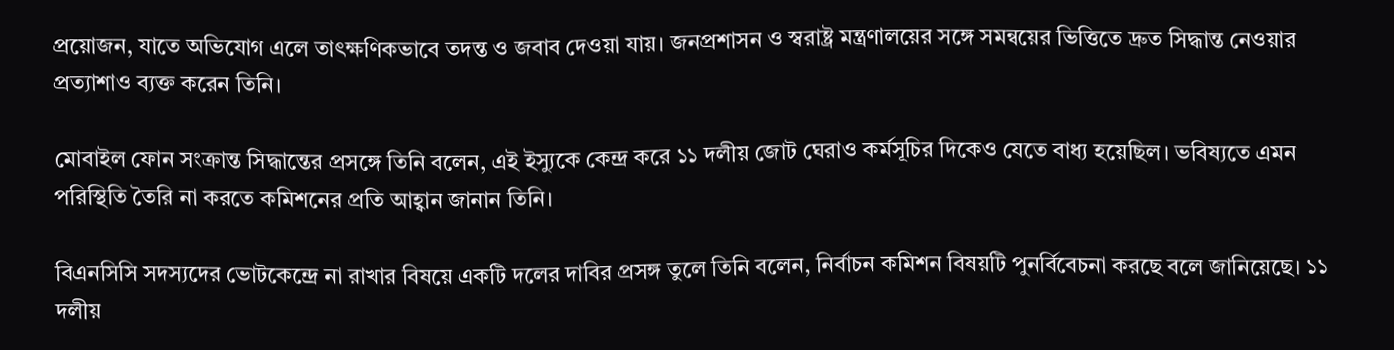প্রয়োজন, যাতে অভিযোগ এলে তাৎক্ষণিকভাবে তদন্ত ও জবাব দেওয়া যায়। জনপ্রশাসন ও স্বরাষ্ট্র মন্ত্রণালয়ের সঙ্গে সমন্বয়ের ভিত্তিতে দ্রুত সিদ্ধান্ত নেওয়ার প্রত্যাশাও ব্যক্ত করেন তিনি।

মোবাইল ফোন সংক্রান্ত সিদ্ধান্তের প্রসঙ্গে তিনি বলেন, এই ইস্যুকে কেন্দ্র করে ১১ দলীয় জোট ঘেরাও কর্মসূচির দিকেও যেতে বাধ্য হয়েছিল। ভবিষ্যতে এমন পরিস্থিতি তৈরি না করতে কমিশনের প্রতি আহ্বান জানান তিনি।

বিএনসিসি সদস্যদের ভোটকেন্দ্রে না রাখার বিষয়ে একটি দলের দাবির প্রসঙ্গ তুলে তিনি বলেন, নির্বাচন কমিশন বিষয়টি পুনর্বিবেচনা করছে বলে জানিয়েছে। ১১ দলীয়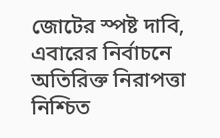জোটের স্পষ্ট দাবি, এবারের নির্বাচনে অতিরিক্ত নিরাপত্তা নিশ্চিত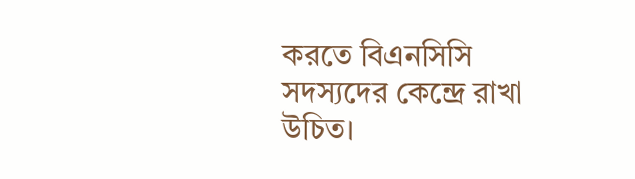করতে বিএনসিসি সদস্যদের কেন্দ্রে রাখা উচিত।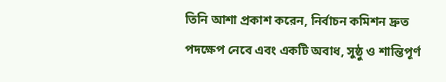তিনি আশা প্রকাশ করেন, নির্বাচন কমিশন দ্রুত পদক্ষেপ নেবে এবং একটি অবাধ, সুষ্ঠু ও শান্তিপূর্ণ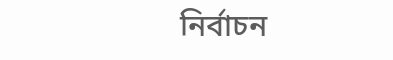নির্বাচন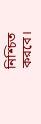নিশ্চিত করবে।